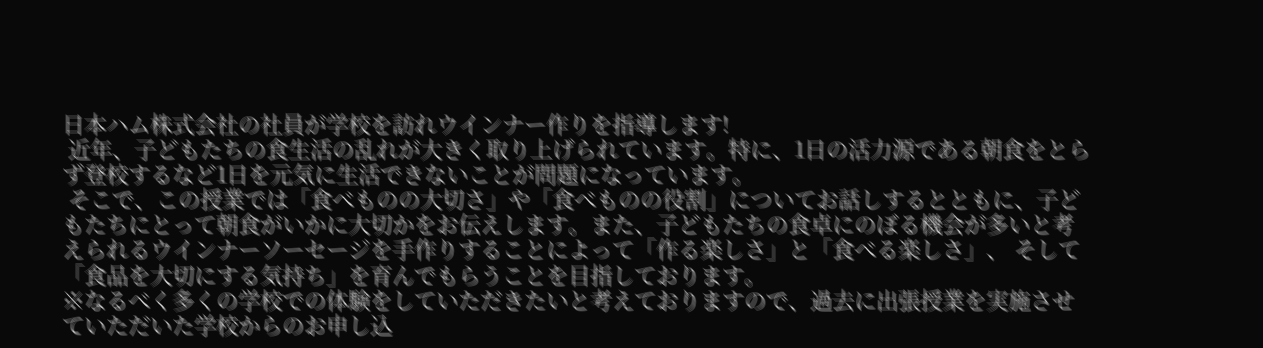日本ハム株式会社の社員が学校を訪れウインナー作りを指導します!
 近年、子どもたちの食生活の乱れが大きく取り上げられています。特に、1日の活力源である朝食をとらず登校するなど1日を元気に生活できないことが問題になっています。
 そこで、この授業では「食べものの大切さ」や「食べものの役割」についてお話しするとともに、子どもたちにとって朝食がいかに大切かをお伝えします。また、子どもたちの食卓にのぼる機会が多いと考えられるウインナーソーセージを手作りすることによって「作る楽しさ」と「食べる楽しさ」、 そして「食品を大切にする気持ち」を育んでもらうことを目指しております。
※なるべく多くの学校での体験をしていただきたいと考えておりますので、過去に出張授業を実施させていただいた学校からのお申し込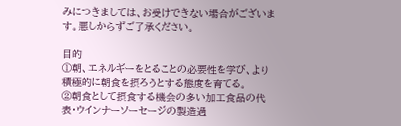みにつきましては、お受けできない場合がございます。悪しからずご了承ください。

目的
①朝、エネルギーをとることの必要性を学び、より積極的に朝食を摂ろうとする態度を育てる。
②朝食として摂食する機会の多い加工食品の代表・ウインナーソーセージの製造過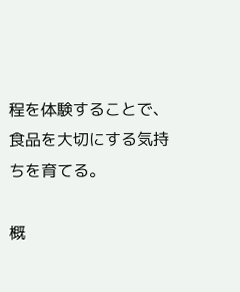程を体験することで、食品を大切にする気持ちを育てる。

概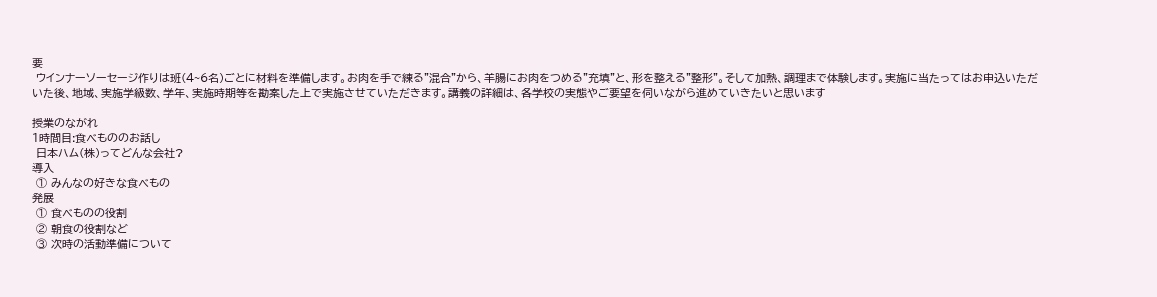要
 ウインナーソーセージ作りは班(4~6名)ごとに材料を準備します。お肉を手で練る"混合"から、羊腸にお肉をつめる"充填"と、形を整える"整形"。そして加熱、調理まで体験します。実施に当たってはお申込いただいた後、地域、実施学級数、学年、実施時期等を勘案した上で実施させていただきます。講義の詳細は、各学校の実態やご要望を伺いながら進めていきたいと思います

授業のながれ
1時間目:食べもののお話し
 日本ハム(株)ってどんな会社?
導入
 ① みんなの好きな食べもの
発展
 ① 食べものの役割
 ② 朝食の役割など
 ③ 次時の活動準備について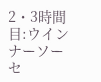2・3時間目:ウインナーソーセ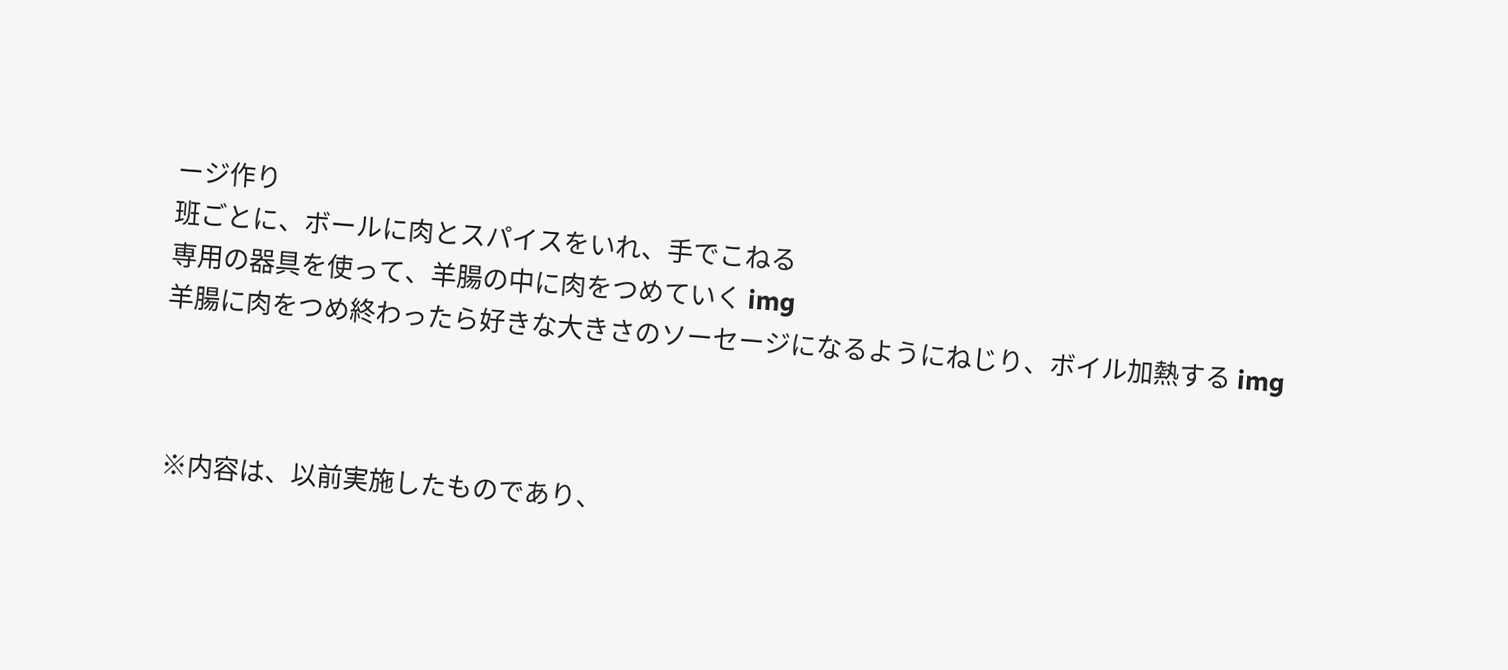ージ作り
班ごとに、ボールに肉とスパイスをいれ、手でこねる
専用の器具を使って、羊腸の中に肉をつめていく img
羊腸に肉をつめ終わったら好きな大きさのソーセージになるようにねじり、ボイル加熱する img



 ※内容は、以前実施したものであり、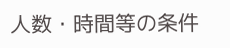人数・時間等の条件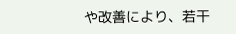や改善により、若干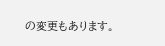の変更もあります。